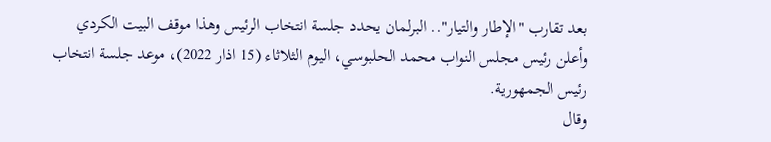بعد تقارب "الإطار والتيار".. البرلمان يحدد جلسة انتخاب الرئيس وهذا موقف البيت الكردي
وأعلن رئيس مجلس النواب محمد الحلبوسي، اليوم الثلاثاء (15 اذار 2022)، موعد جلسة انتخاب رئيس الجمهورية.
وقال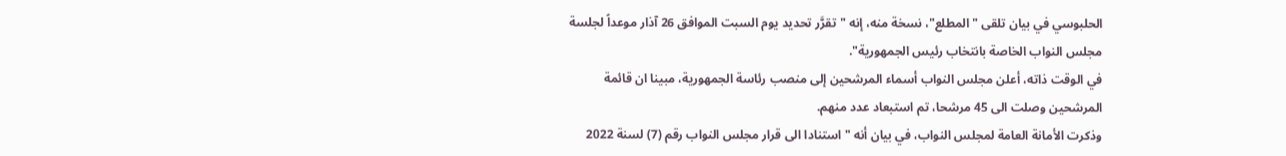الحلبوسي في بيان تلقى "المطلع"، نسخة منه، إنه "تقرَّر تحديد يوم السبت الموافق 26 آذار موعداً لجلسة مجلس النواب الخاصة بانتخاب رئيس الجمهورية".
في الوقت ذاته، أعلن مجلس النواب أسماء المرشحين إلى منصب رئاسة الجمهورية، مبينا ان قائمة المرشحين وصلت الى 45 مرشحا، تم استبعاد عدد منهم.
وذكرت الأمانة العامة لمجلس النواب، في بيان أنه "استنادا الى قرار مجلس النواب رقم (7) لسنة 2022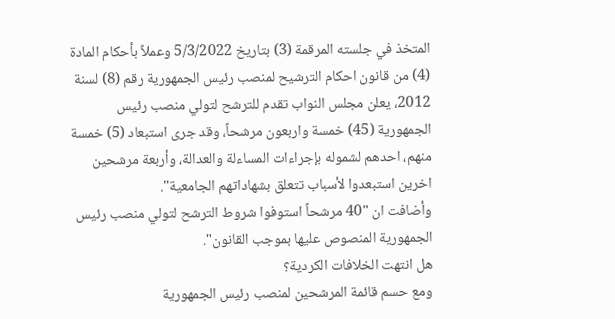المتخذ في جلسته المرقمة (3) بتاريخ 5/3/2022 وعملاً بأحكام المادة (4) من قانون احكام الترشيح لمنصب رئيس الجمهورية رقم (8) لسنة 2012، يعلن مجلس النواب تقدم للترشح لتولي منصب رئيس الجمهورية (45) خمسة واربعون مرشحاً، وقد جرى استبعاد (5) خمسة منهم، احدهم لشموله بإجراءات المساءلة والعدالة، وأربعة مرشحين اخرين استبعدوا لأسباب تتعلق بشهاداتهم الجامعية".
وأضافت ان "40 مرشحاً استوفوا شروط الترشح لتولي منصب رئيس الجمهورية المنصوص عليها بموجب القانون".
هل انتهت الخلافات الكردية؟
ومع حسم قائمة المرشحين لمنصب رئيس الجمهورية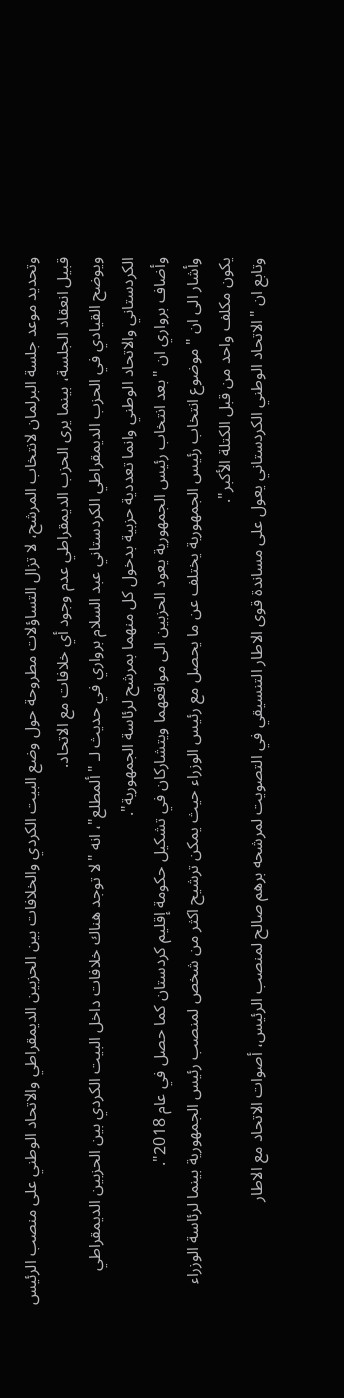وتحديد موعد جلسة البرلمان لانتخاب المرشح، لا تزال التساؤلات مطروحة حول وضع البيت الكردي والخلافات بين الحزبين الديمقراطي والاتحاد الوطني على منصب الرئيس قبيل انعقاد الجلسة، بينما يرى الحزب الديمقراطي عدم وجود أي خلافات مع الاتحاد.
ويوضح القيادي في الحزب الديمقراطي الكردستاني عبد السلام برواري في حديث لـ "ألمطلع"، انه "لا توجد هناك خلافات داخل البيت الكردي بين الحزبين الديمقراطي الكردستاني والاتحاد الوطني وانما تعددية حزبية بدخول كل منهما بمرشح لرئاسة الجمهورية".
وأضاف برواري ان "بعد انتخاب رئيس الجمهورية يعود الحزبين الى مواقعهما ويتشاركان في تشكيل حكومة إقليم كردستان كما حصل في عام 2018".
وأشار الى ان "موضوع انتخاب رئيس الجمهورية يختلف عن ما يحصل مع رئيس الوزراء حيث يمكن ترشيح اكثر من شخص لمنصب رئيس الجمهورية بينما لرئاسة الوزراء يكون مكلف واحد من قبل الكتلة الأكبر".
وتابع ان "الاتحاد الوطني الكردستاني يعول على مساندة قوى الاطار التنسيقي في التصويت لمرشحه برهم صالح لمنصب الرئيس، أصوات الاتحاد مع الاطار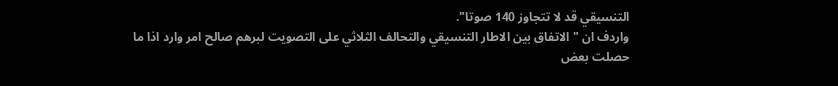التنسيقي قد لا تتجاوز 140 صوتا".
واردف ان "الاتفاق بين الاطار التنسيقي والتحالف الثلاثي على التصويت لبرهم صالح امر وارد اذا ما حصلت بعض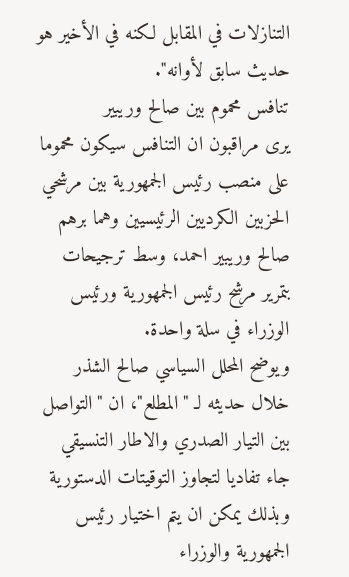التنازلات في المقابل لكنه في الأخير هو حديث سابق لأوانه".
تنافس محموم بين صالح وريبير
يرى مراقبون ان التنافس سيكون محموما على منصب رئيس الجمهورية بين مرشحي الحزبين الكرديين الرئيسيين وهما برهم صالح وريبير احمد، وسط ترجيحات بتمرير مرشح رئيس الجمهورية ورئيس الوزراء في سلة واحدة.
ويوضح المحلل السياسي صالح الشذر خلال حديثه لـ "المطلع"، ان "التواصل بين التيار الصدري والاطار التنسيقي جاء تفاديا لتجاوز التوقيتات الدستورية وبذلك يمكن ان يتم اختيار رئيس الجمهورية والوزراء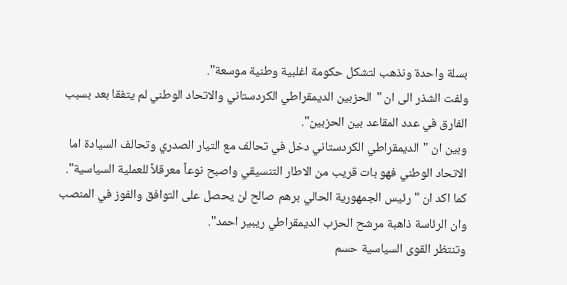بسلة واحدة ونذهب لتشكل حكومة اغلبية وطنية موسعة".
ولفت الشذر الى ان "الحزبين الديمقراطي الكردستاني والاتحاد الوطني لم يتفقا بعد بسبب الفارق في عدد المقاعد بين الحزبين".
وبين ان "الديمقراطي الكردستاني دخل في تحالف مع التيار الصدري وتحالف السيادة اما الاتحاد الوطني فهو بات قريب من الاطار التنسيقي واصبح نوعاً معرقلاً للعملية السياسية".
كما اكد ان "رئيس الجمهورية الحالي برهم صالح لن يحصل على التوافق والفوز في المنصب وان الرئاسة ذاهبة مرشح الحزب الديمقراطي ريبير احمد".
وتنتظر القوى السياسية حسم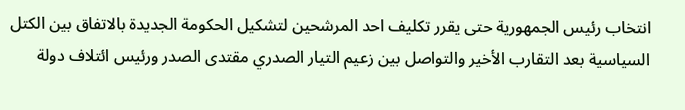انتخاب رئيس الجمهورية حتى يقرر تكليف احد المرشحين لتشكيل الحكومة الجديدة بالاتفاق بين الكتل السياسية بعد التقارب الأخير والتواصل بين زعيم التيار الصدري مقتدى الصدر ورئيس ائتلاف دولة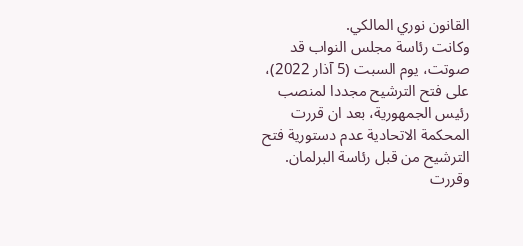القانون نوري المالكي.
وكانت رئاسة مجلس النواب قد صوتت، يوم السبت (5 آذار 2022)، على فتح الترشيح مجددا لمنصب رئيس الجمهورية، بعد ان قررت المحكمة الاتحادية عدم دستورية فتح الترشيح من قبل رئاسة البرلمان.
وقررت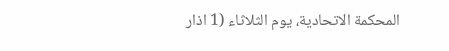المحكمة الاتحادية، يوم الثلاثاء (1 اذار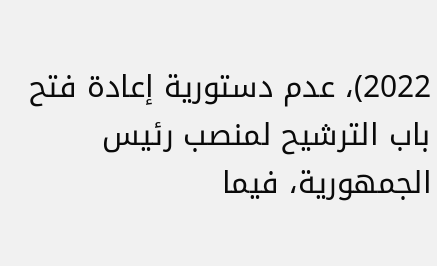2022)، عدم دستورية إعادة فتح باب الترشيح لمنصب رئيس الجمهورية، فيما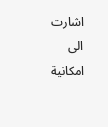اشارت الى امكانية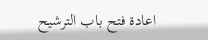اعادة فتح باب الترشيح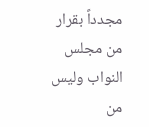مجدداً بقرار من مجلس النواب وليس من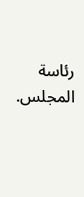رئاسة المجلس.